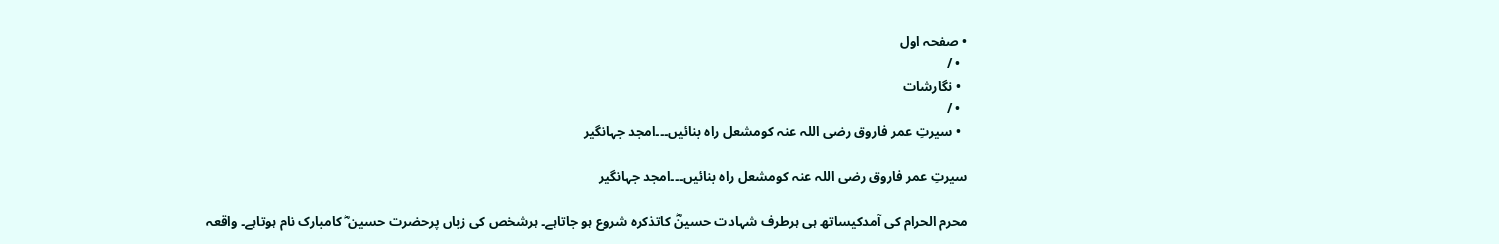• صفحہ اول
  • /
  • نگارشات
  • /
  • سیرتِ عمر فاروق رضی اللہ عنہ کومشعل راہ بنائیں۔۔۔امجد جہانگیر

سیرتِ عمر فاروق رضی اللہ عنہ کومشعل راہ بنائیں۔۔۔امجد جہانگیر

محرم الحرام کی آمدکیساتھ ہی ہرطرف شہادت حسینؓ کاتذکرہ شروع ہو جاتاہے۔ ہرشخص کی زباں پرحضرت حسین ؓ کامبارک نام ہوتاہے۔ واقعہ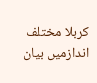کربلا مختلف اندازمیں بیان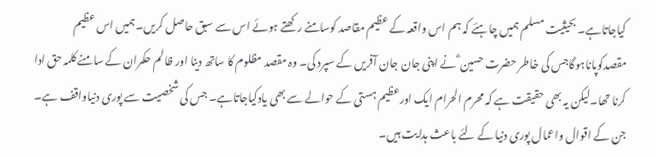کیاجاتاہے۔ بحیثیت مسلم ہمیں چاہئے کہ ہم اس واقعہ کے عظیم مقاصد کوسامنے رکھتے ہوئے اس سے سبق حاصل کریں۔ہمیں اس عظیم مقصدکوپاناہوگاجس کی خاطر حضرت حسین ؓ نے اپنی جان جان آفریں کے سپرد کی۔ وہ مقصد مظلوم کا ساتھ دینا اور ظالم حکمران کے سامنے کلمہ حق ادا کرنا تھا۔لیکن یہ بھی حقیقت ہے کہ محرم الحرام ایک اورعظیم ہستی کے حوالے سے بھی یادکیاجاتاہے۔ جس کی شخصیت سے پوری دنیاواقف ہے۔ جن کے اقوال واعمال پوری دنیا کے لئے باعث ہدایت ہیں۔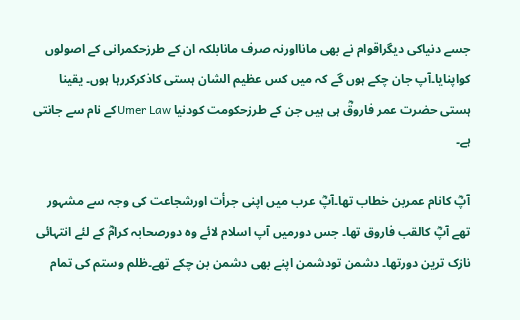جسے دنیاکی دیگراقوام نے بھی مانااورنہ صرف مانابلکہ ان کے طرزحکمرانی کے اصولوں کواپنایا۔آپ جان چکے ہوں گے کہ میں کس عظیم الشان ہستی کاذکرکررہا ہوں۔ یقینا ہستی حضرت عمر فاروقؓ ہی ہیں جن کے طرزحکومت کودنیا Umer Lawکے نام سے جانتی ہے۔

آپؓ کانام عمربن خطاب تھا۔آپؓ عرب میں اپنی جرأت اورشجاعت کی وجہ سے مشہور تھے آپؓ کالقب فاروق تھا۔ جس دورمیں آپ اسلام لائے وہ دورصحابہ کرامؓ کے لئے انتہائی نازک ترین دورتھا۔ دشمن تودشمن اپنے بھی دشمن بن چکے تھے۔ظلم وستم کی تمام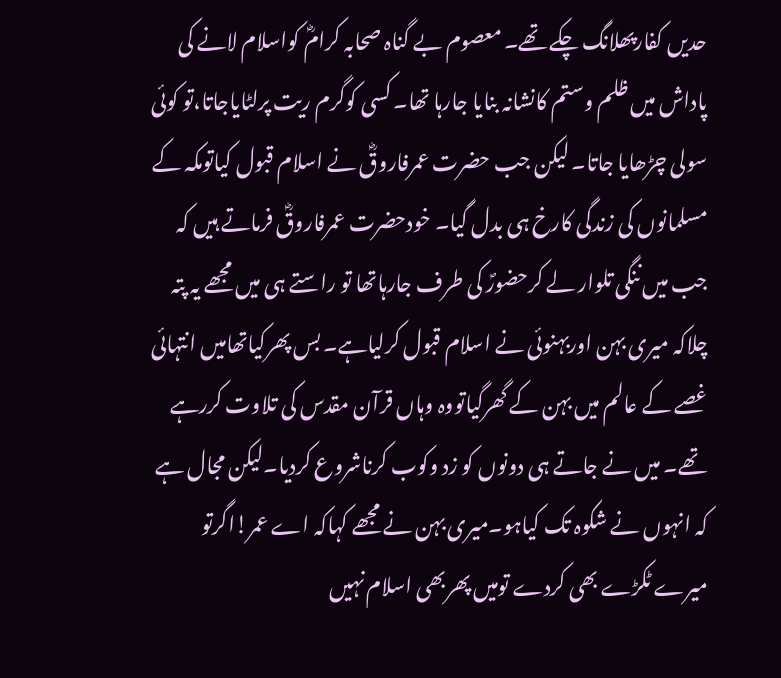حدیں کفارپھلانگ چکے تھے۔ معصوم بے گناہ صحابہ کرامؓ کواسلام لانے کی پاداش میں ظلم وستم کانشانہ بنایا جارہا تھا۔ کسی کوگرم ریت پرلٹایاجاتا،تو کوئی سولی چڑھایا جاتا۔ لیکن جب حضرت عمرفاروقؓ نے اسلام قبول کیاتومکہ کے مسلمانوں کی زندگی کارخ ہی بدل گیا۔ خودحضرت عمرفاروقؓ فرماتے ہیں کہ جب میں ننگی تلوار لے کرحضورؐ کی طرف جارہاتھا تو راستے ہی میں مجھے یہ پتہ چلاکہ میری بہن اوربہنوئی نے اسلام قبول کرلیاہے۔ بس پھرکیاتھامیں انتہائی غصے کے عالم میں بہن کے گھرگیاتووہ وہاں قرآن مقدس کی تلاوت کررہے تھے۔ میں نے جاتے ہی دونوں کو زد وکوب کرناشروع کردیا۔لیکن مجال ہے کہ انہوں نے شکوہ تک کیاہو۔میری بہن نے مجھے کہاکہ اے عمر!اگرتو میرے ٹکڑے بھی کردے تومیں پھربھی اسلام نہیں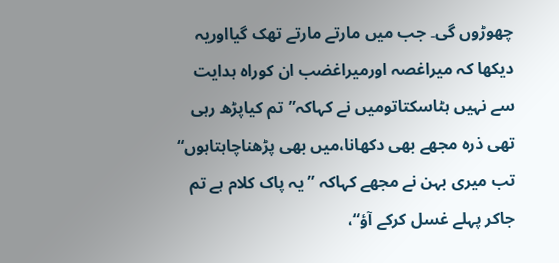چھوڑوں گی۔ جب میں مارتے مارتے تھک گیااوریہ دیکھا کہ میراغصہ اورمیراغضب ان کوراہ ہدایت سے نہیں ہٹاسکتاتومیں نے کہاکہ”تم کیاپڑھ رہی تھی ذرہ مجھے بھی دکھانا،میں بھی پڑھناچاہتاہوں“ تب میری بہن نے مجھے کہاکہ ”یہ پاک کلام ہے تم جاکر پہلے غسل کرکے آؤ“،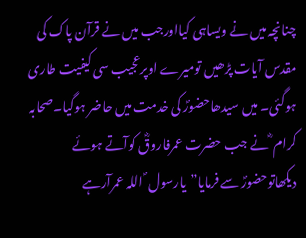چنانچہ میں نے ویساہی کیااورجب میں نے قرآن پاک کی مقدس آیات پڑھیں تومیرے اوپرعجیب سی کیفیت طاری ہوگئی۔ میں سیدھاحضورؐ کی خدمت میں حاضر ہوگیا۔صحابہ کرام ؓ نے جب حضرت عمرفاروقؓ کوآتے ہوئے دیکھاتوحضورؐ سے فرمایا”یارسول ؐ اللہ عمرآرہے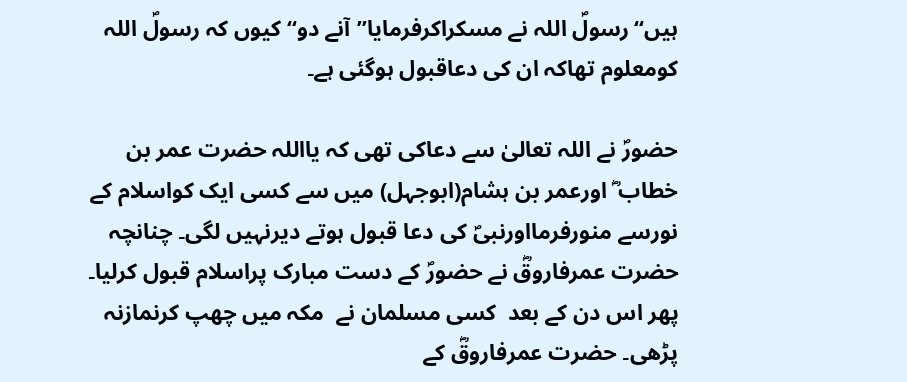ہیں“رسولؐ اللہ نے مسکراکرفرمایا”آنے دو“ کیوں کہ رسولؐ اللہ کومعلوم تھاکہ ان کی دعاقبول ہوگئی ہے۔

حضورؐ نے اللہ تعالیٰ سے دعاکی تھی کہ یااللہ حضرت عمر بن خطاب ؓ اورعمر بن ہشام(ابوجہل) میں سے کسی ایک کواسلام کے نورسے منورفرمااورنبیؐ کی دعا قبول ہوتے دیرنہیں لگی۔ چنانچہ حضرت عمرفاروقؓ نے حضورؐ کے دست مبارک پراسلام قبول کرلیا۔ پھر اس دن کے بعد  کسی مسلمان نے  مکہ میں چھپ کرنمازنہ پڑھی۔ حضرت عمرفاروقؓ کے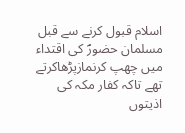اسلام قبول کرنے سے قبل مسلمان حضورؐ کی اقتداء میں چھپ کرنمازپڑھاکرتے تھے تاکہ کفار مکہ کی اذیتوں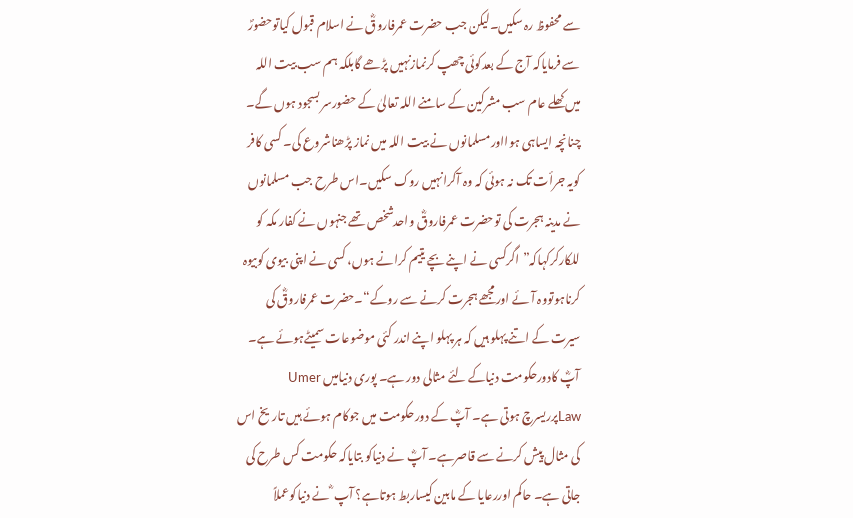سے محفوظ رہ سکیں۔لیکن جب حضرت عمرفاروقؓ نے اسلام قبول کیاتوحضورؐ سے فرمایاکہ آج کے بعدکوئی چھپ کرنمازنہیں پڑھے گابلکہ ہم سب بیت اللہ میں کھلے عام سب مشرکین کے سامنے اللہ تعالیٰ کے حضورسر بسجود ہوں گے۔ چنانچہ ایساہی ہوااورمسلمانوں نے بیت اللہ میں نماز پڑھناشروع کی۔ کسی کافر کویہ جرأت تک نہ ہوئی کہ وہ آکرانہیں روک سکیں۔اس طرح جب مسلمانوں نے مدینہ ہجرت کی توحضرت عمرفاروقؓ واحدشخص تھے جنہوں نے کفار مکہ کو للکارکرکہاکہ”اگرکسی نے اپنے بچے یتیم کرانے ہوں، کسی نے اپنی بیوی کوبیوہ کرناہوتووہ آئے اورمجھے ہجرت کرنے سے روکے“۔حضرت عمرفاروقؓ کی سیرت کے اتنے پہلو ہیں کہ ہر پہلو اپنے اندر کئی موضوعات سمیٹےہوئے ہے۔ آپؓ کادورحکومت دنیاکے لئے مثالی دور ہے۔ پوری دنیامیں Umer Lawپرریسرچ ہوتی ہے۔ آپؓ کے دورحکومت میں جوکام ہوئے ہیں تاریخ اس کی مثال پیش کرنے سے قاصرہے۔ آپؓ نے دنیاکو بتایاکہ حکومت کس طرح کی جاتی ہے۔ حاکم اوررعایا کے مابین کیساربط ہوتاہے؟ آپ ؓ نے دنیاکوعملاً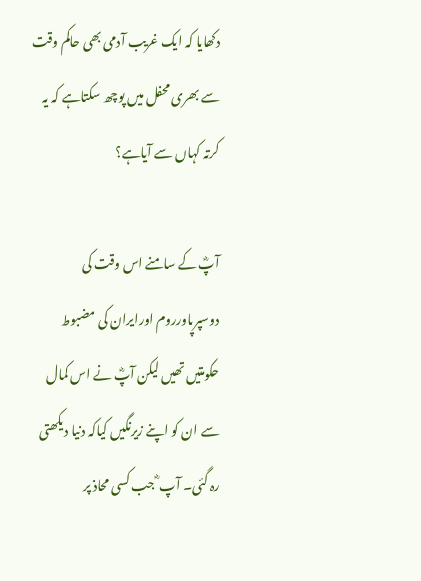دکھایا کہ ایک غریب آدمی بھی حاکم وقت سے بھری محفل میں پوچھ سکتاہے کہ یہ کرتہ کہاں سے آیاہے؟

آپؓ کے سامنے اس وقت کی دوسپرپاورروم اورایران کی مضبوط حکومتیں تھیں لیکن آپؓ نے اس کمال سے ان کو اپنے زیرنگیں کیاکہ دنیا دیکھتی رہ گئی۔ آپ ؓ جب کسی محاذ پر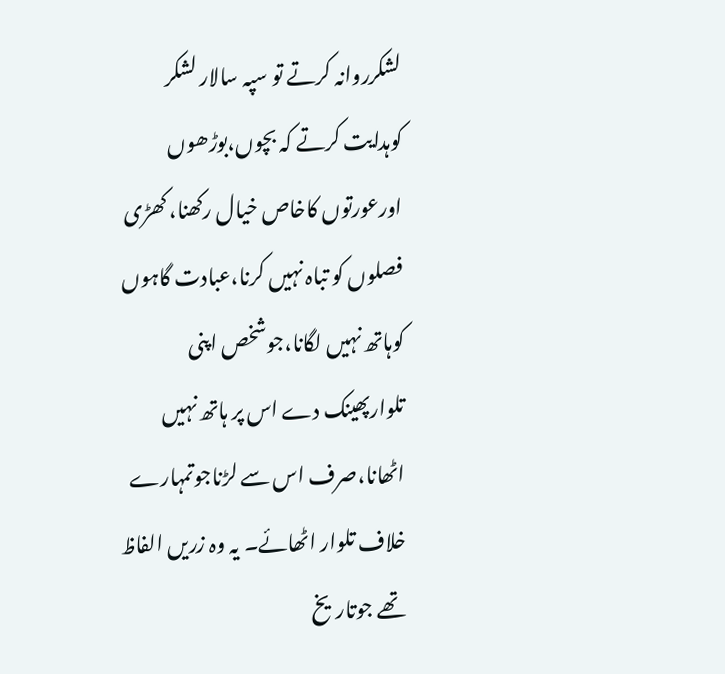لشکرروانہ کرتے تو سپہ سالار لشکر کوہدایت کرتے کہ بچوں،بوڑھوں اورعورتوں کاخاص خیال رکھنا، کھڑی فصلوں کو تباہ نہیں کرنا،عبادت گاہوں کوہاتھ نہیں لگانا،جوشخص اپنی تلوارپھینک دے اس پر ہاتھ نہیں اٹھانا،صرف اس سے لڑناجوتمہارے خلاف تلوار اٹھائے۔ یہ وہ زریں الفاظ تھے جوتاریخ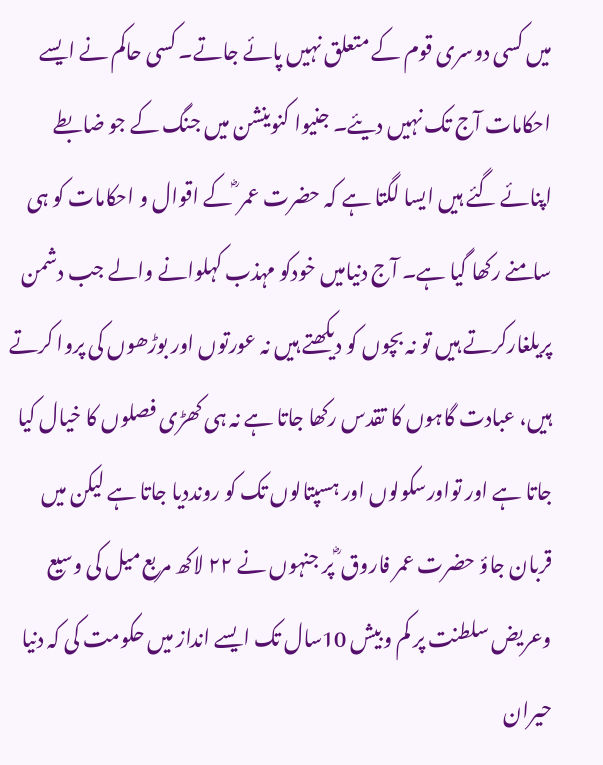میں کسی دوسری قوم کے متعلق نہیں پائے جاتے۔ کسی حاکم نے ایسے احکامات آج تک نہیں دیئے۔ جنیوا کنوینشن میں جنگ کے جو ضابطے اپنائے گئے ہیں ایسا لگتا ہے کہ حضرت عمر ؓ کے اقوال و احکامات کو ہی سامنے رکھا گیا ہے۔ آج دنیامیں خودکو مہذب کہلوانے والے جب دشمن پریلغارکرتے ہیں تو نہ بچوں کو دیکھتے ہیں نہ عورتوں اور بوڑھوں کی پروا کرتے ہیں، عبادت گاہوں کا تقدس رکھا جاتا ہے نہ ہی کھڑی فصلوں کا خیال کیا جاتا ہے اور تواورسکولوں اور ہسپتالوں تک کو رونددیا جاتا ہے لیکن میں قربان جاؤ حضرت عمر فاروق ؓ پر جنہوں نے ۲۲ لاکھ مربع میل کی وسیع وعریض سلطنت پر کم وبیش 10سال تک ایسے انداز میں حکومت کی کہ دنیا حیران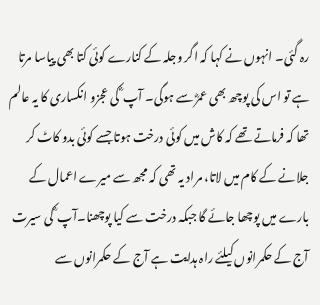رہ گئی۔ انہوں نے کہا کہ اگر وجلہ کے کنارے کوئی کتا بھی پیاسا مرتا ہے تو اس کی پوچھ بھی عمرؓ سے ہوگی۔ آپ ؓ کی عجزو انکساری کا یہ عالم تھا کہ فرماتے تھے کہ کاش میں کوئی درخت ہوتا جسے کوئی بدو کاٹ کر جلانے کے کام میں لاتا، مراد یہ تھی کہ مجھ سے میرے اعمال کے بارے میں پوچھا جائے گا جبکہ درخت سے کیا پوچھنا۔آپ ؓ کی سیرت آج کے حکمرانوں کیلئے راہ ہدایت ہے آج کے حکمرانوں سے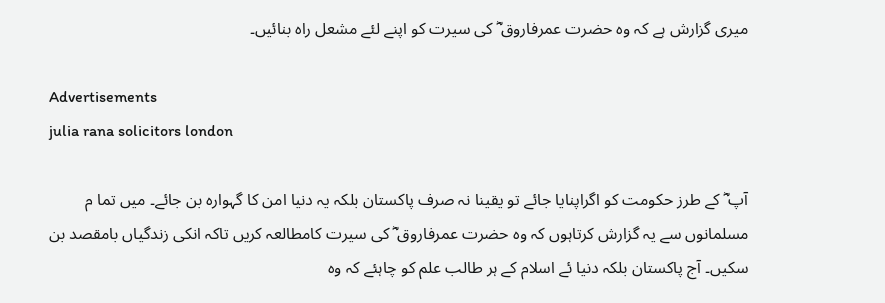میری گزارش ہے کہ وہ حضرت عمرفاروق ؓ کی سیرت کو اپنے لئے مشعل راہ بنائیں۔

Advertisements
julia rana solicitors london

آپ ؓ کے طرز حکومت کو اگراپنایا جائے تو یقینا نہ صرف پاکستان بلکہ یہ دنیا امن کا گہوارہ بن جائے۔ میں تما م مسلمانوں سے یہ گزارش کرتاہوں کہ وہ حضرت عمرفاروق ؓ کی سیرت کامطالعہ کریں تاکہ انکی زندگیاں بامقصد بن سکیں۔ آج پاکستان بلکہ دنیا ئے اسلام کے ہر طالب علم کو چاہئے کہ وہ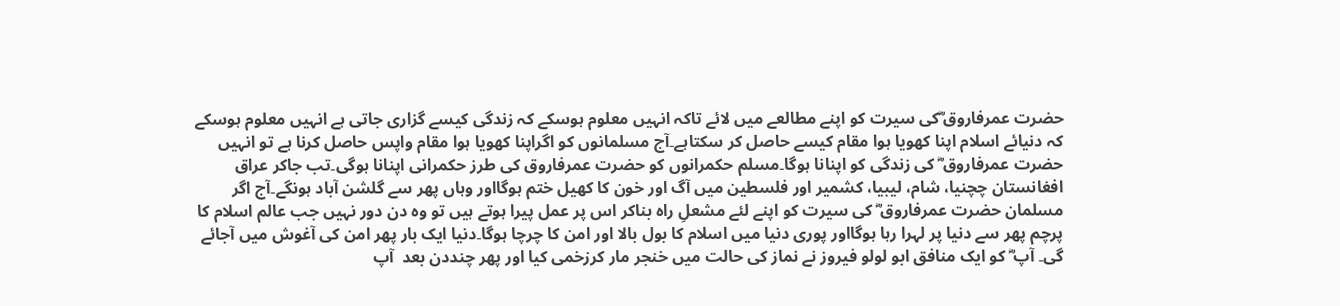حضرت عمرفاروق ؓکی سیرت کو اپنے مطالعے میں لائے تاکہ انہیں معلوم ہوسکے کہ زندگی کیسے گزاری جاتی ہے انہیں معلوم ہوسکے کہ دنیائے اسلام اپنا کھویا ہوا مقام کیسے حاصل کر سکتاہے۔آج مسلمانوں کو اگراپنا کھویا ہوا مقام واپس حاصل کرنا ہے تو انہیں حضرت عمرفاروق ؓ کی زندگی کو اپنانا ہوگا۔مسلم حکمرانوں کو حضرت عمرفاروق کی طرز حکمرانی اپنانا ہوگی۔تب جاکر عراق افغانستان چچنیا، شام، لیبیا، کشمیر اور فلسطین میں آگ اور خون کا کھیل ختم ہوگااور وہاں پھر سے گلشن آباد ہونگے۔آج اگر مسلمان حضرت عمرفاروق ؓ کی سیرت کو اپنے لئے مشعلِ راہ بناکر اس پر عمل پیرا ہوتے ہیں تو وہ دن دور نہیں جب عالم اسلام کا پرچم پھر سے دنیا پر لہرا رہا ہوگااور پوری دنیا میں اسلام کا بول بالا اور امن کا چرچا ہوگا۔دنیا ایک بار پھر امن کی آغوش میں آجائے گی۔ آپ ؓ کو ایک منافق ابو لولو فیروز نے نماز کی حالت میں خنجر مار کرزخمی کیا اور پھر چنددن بعد  آپ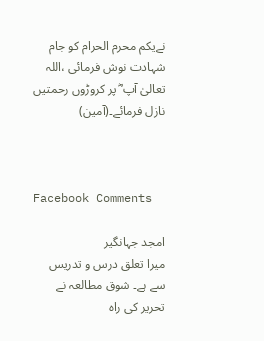نےیکم محرم الحرام کو جام شہادت نوش فرمائی ،اللہ تعالیٰ آپ ؓ پر کروڑوں رحمتیں نازل فرمائے۔(آمین)



Facebook Comments

امجد جہانگیر
میرا تعلق درس و تدریس سے ہے۔ شوق مطالعہ نے تحریر کی راہ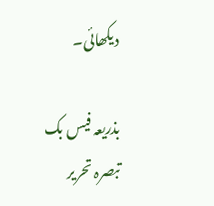دیکھائی۔

بذریعہ فیس بک تبصرہ تحریر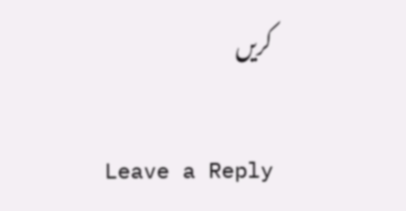کریں

Leave a Reply